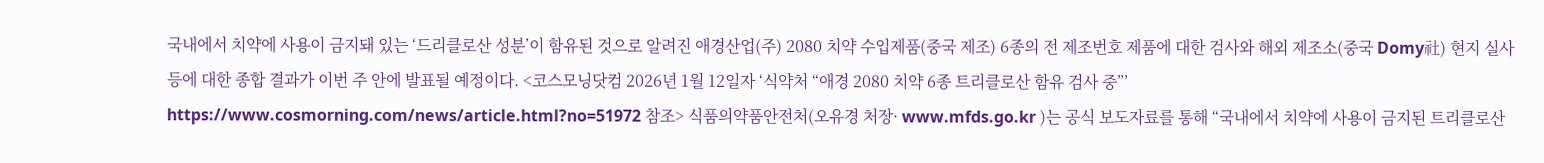국내에서 치약에 사용이 금지돼 있는 ‘드리클로산 성분’이 함유된 것으로 알려진 애경산업(주) 2080 치약 수입제품(중국 제조) 6종의 전 제조번호 제품에 대한 검사와 해외 제조소(중국 Domy社) 현지 실사 등에 대한 종합 결과가 이번 주 안에 발표될 예정이다. <코스모닝닷컴 2026년 1월 12일자 ‘식약처 “애경 2080 치약 6종 트리클로산 함유 검사 중”’ https://www.cosmorning.com/news/article.html?no=51972 참조> 식품의약품안전처(오유경 처장· www.mfds.go.kr )는 공식 보도자료를 통해 “국내에서 치약에 사용이 금지된 트리클로산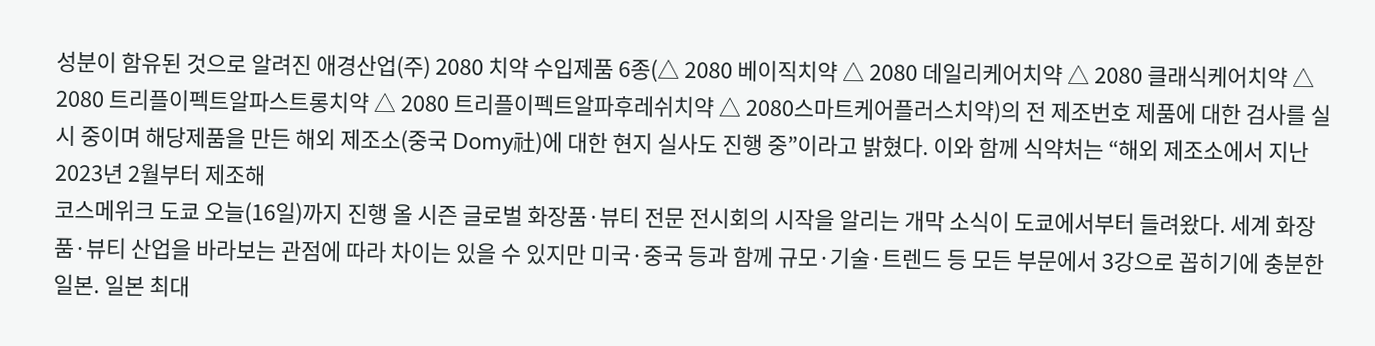성분이 함유된 것으로 알려진 애경산업(주) 2080 치약 수입제품 6종(△ 2080 베이직치약 △ 2080 데일리케어치약 △ 2080 클래식케어치약 △ 2080 트리플이펙트알파스트롱치약 △ 2080 트리플이펙트알파후레쉬치약 △ 2080스마트케어플러스치약)의 전 제조번호 제품에 대한 검사를 실시 중이며 해당제품을 만든 해외 제조소(중국 Domy社)에 대한 현지 실사도 진행 중”이라고 밝혔다. 이와 함께 식약처는 “해외 제조소에서 지난 2023년 2월부터 제조해
코스메위크 도쿄 오늘(16일)까지 진행 올 시즌 글로벌 화장품·뷰티 전문 전시회의 시작을 알리는 개막 소식이 도쿄에서부터 들려왔다. 세계 화장품·뷰티 산업을 바라보는 관점에 따라 차이는 있을 수 있지만 미국·중국 등과 함께 규모·기술·트렌드 등 모든 부문에서 3강으로 꼽히기에 충분한 일본. 일본 최대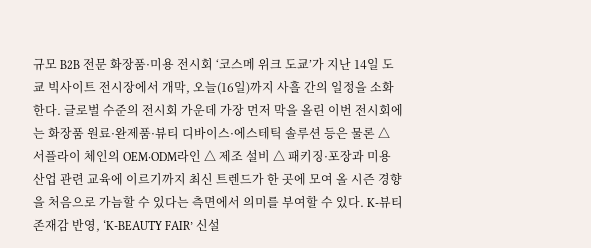규모 B2B 전문 화장품·미용 전시회 ‘코스메 위크 도쿄’가 지난 14일 도쿄 빅사이트 전시장에서 개막, 오늘(16일)까지 사흘 간의 일정을 소화한다. 글로벌 수준의 전시회 가운데 가장 먼저 막을 올린 이번 전시회에는 화장품 원료·완제품·뷰티 디바이스·에스테틱 솔루션 등은 물론 △ 서플라이 체인의 OEM·ODM라인 △ 제조 설비 △ 패키징·포장과 미용 산업 관련 교육에 이르기까지 최신 트렌드가 한 곳에 모여 올 시즌 경향을 처음으로 가늠할 수 있다는 측면에서 의미를 부여할 수 있다. K-뷰티 존재감 반영, ‘K-BEAUTY FAIR’ 신설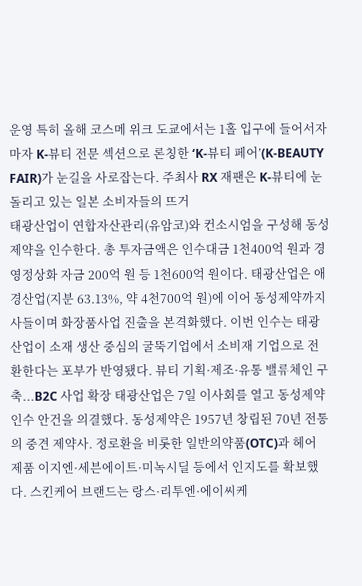운영 특히 올해 코스메 위크 도쿄에서는 1홀 입구에 들어서자마자 K-뷰티 전문 섹션으로 론칭한 ‘K-뷰티 페어’(K-BEAUTY FAIR)가 눈길을 사로잡는다. 주최사 RX 재팬은 K-뷰티에 눈돌리고 있는 일본 소비자들의 뜨거
태광산업이 연합자산관리(유암코)와 컨소시엄을 구성해 동성제약을 인수한다. 총 투자금액은 인수대금 1천400억 원과 경영정상화 자금 200억 원 등 1천600억 원이다. 태광산업은 애경산업(지분 63.13%, 약 4천700억 원)에 이어 동성제약까지 사들이며 화장품사업 진출을 본격화했다. 이번 인수는 태광산업이 소재 생산 중심의 굴뚝기업에서 소비재 기업으로 전환한다는 포부가 반영됐다. 뷰티 기획·제조·유통 밸류체인 구축...B2C 사업 확장 태광산업은 7일 이사회를 열고 동성제약 인수 안건을 의결했다. 동성제약은 1957년 창립된 70년 전통의 중견 제약사. 정로환을 비롯한 일반의약품(OTC)과 헤어 제품 이지엔·세븐에이트·미녹시딜 등에서 인지도를 확보했다. 스킨케어 브랜드는 랑스·리투엔·에이씨케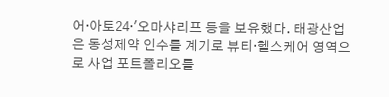어·아토24·'오마샤리프 등을 보유했다. 태광산업은 동성제약 인수를 계기로 뷰티·헬스케어 영역으로 사업 포트폴리오를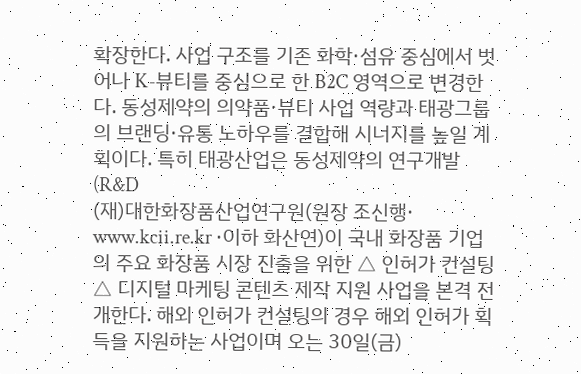확장한다. 사업 구조를 기존 화학·섬유 중심에서 벗어나 K-뷰티를 중심으로 한 B2C 영역으로 변경한다. 동성제약의 의약품·뷰티 사업 역량과 태광그룹의 브랜딩·유통 노하우를 결합해 시너지를 높일 계획이다. 특히 태광산업은 동성제약의 연구개발(R&D
(재)대한화장품산업연구원(원장 조신행· www.kcii.re.kr ·이하 화산연)이 국내 화장품 기업의 주요 화장품 시장 진출을 위한 △ 인허가 컨설팅 △ 디지털 마케팅 콘텐츠 제작 지원 사업을 본격 전개한다. 해외 인허가 컨설팅의 경우 해외 인허가 획득을 지원하는 사업이며 오는 30일(금)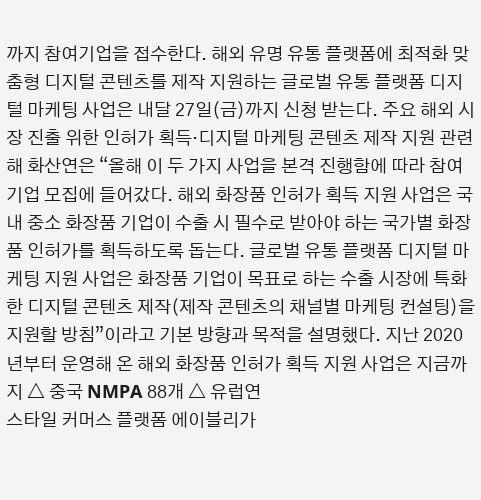까지 참여기업을 접수한다. 해외 유명 유통 플랫폼에 최적화 맞춤형 디지털 콘텐츠를 제작 지원하는 글로벌 유통 플랫폼 디지털 마케팅 사업은 내달 27일(금)까지 신청 받는다. 주요 해외 시장 진출 위한 인허가 획득·디지털 마케팅 콘텐츠 제작 지원 관련해 화산연은 “올해 이 두 가지 사업을 본격 진행함에 따라 참여기업 모집에 들어갔다. 해외 화장품 인허가 획득 지원 사업은 국내 중소 화장품 기업이 수출 시 필수로 받아야 하는 국가별 화장품 인허가를 획득하도록 돕는다. 글로벌 유통 플랫폼 디지털 마케팅 지원 사업은 화장품 기업이 목표로 하는 수출 시장에 특화한 디지털 콘텐츠 제작(제작 콘텐츠의 채널별 마케팅 컨설팅)을 지원할 방침”이라고 기본 방향과 목적을 설명했다. 지난 2020년부터 운영해 온 해외 화장품 인허가 획득 지원 사업은 지금까지 △ 중국 NMPA 88개 △ 유럽연
스타일 커머스 플랫폼 에이블리가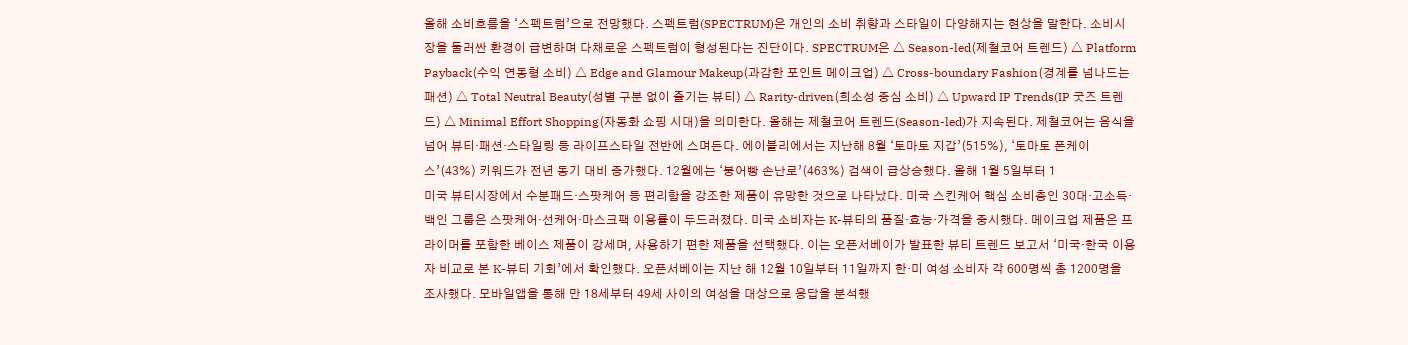올해 소비흐름을 ‘스펙트럼’으로 전망했다. 스펙트럼(SPECTRUM)은 개인의 소비 취향과 스타일이 다양해지는 현상을 말한다. 소비시장을 둘러싼 환경이 급변하며 다채로운 스펙트럼이 형성된다는 진단이다. SPECTRUM은 △ Season-led(제철코어 트렌드) △ Platform Payback(수익 연동형 소비) △ Edge and Glamour Makeup(과감한 포인트 메이크업) △ Cross-boundary Fashion(경계를 넘나드는 패션) △ Total Neutral Beauty(성별 구분 없이 즐기는 뷰티) △ Rarity-driven(희소성 중심 소비) △ Upward IP Trends(IP 굿즈 트렌드) △ Minimal Effort Shopping(자동화 쇼핑 시대)을 의미한다. 올해는 제철코어 트렌드(Season-led)가 지속된다. 제철코어는 음식을 넘어 뷰티‧패션‧스타일링 등 라이프스타일 전반에 스며든다. 에이블리에서는 지난해 8월 ‘토마토 지갑’(515%), ‘토마토 폰케이스’(43%) 키워드가 전년 동기 대비 증가했다. 12월에는 ‘붕어빵 손난로’(463%) 검색이 급상승했다. 올해 1월 5일부터 1
미국 뷰티시장에서 수분패드‧스팟케어 등 편리함을 강조한 제품이 유망한 것으로 나타났다. 미국 스킨케어 핵심 소비층인 30대‧고소득‧백인 그룹은 스팟케어‧선케어‧마스크팩 이용률이 두드러졌다. 미국 소비자는 K-뷰티의 품질‧효능‧가격을 중시했다. 메이크업 제품은 프라이머를 포함한 베이스 제품이 강세며, 사용하기 편한 제품을 선택했다. 이는 오픈서베이가 발표한 뷰티 트렌드 보고서 ‘미국·한국 이용자 비교로 본 K-뷰티 기회’에서 확인했다. 오픈서베이는 지난 해 12월 10일부터 11일까지 한‧미 여성 소비자 각 600명씩 총 1200명을 조사했다. 모바일앱을 통해 만 18세부터 49세 사이의 여성을 대상으로 응답을 분석했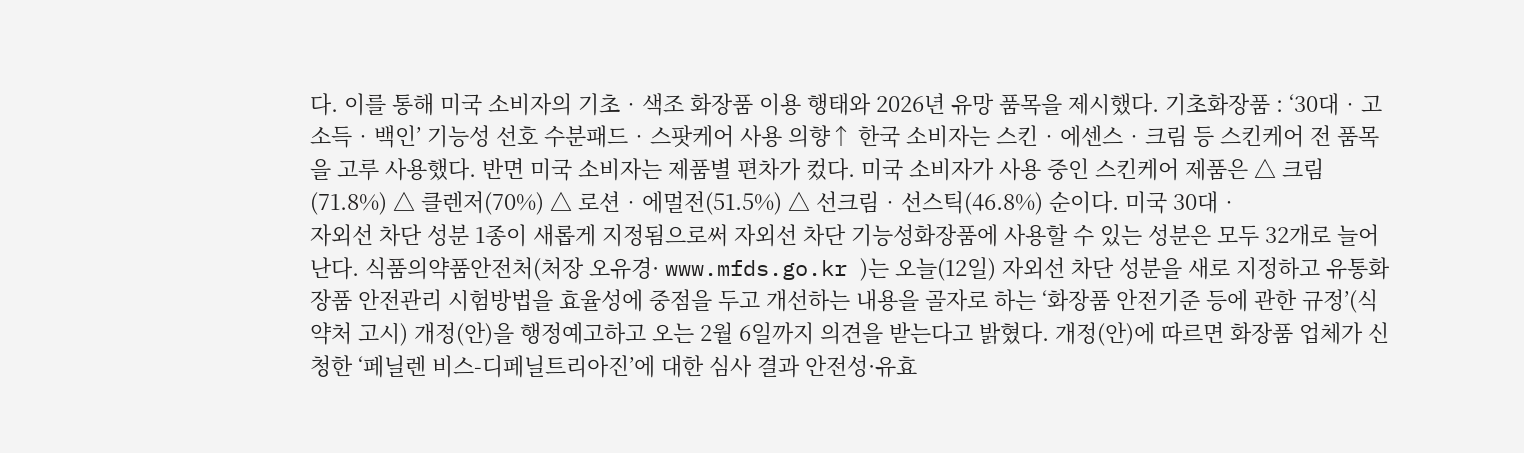다. 이를 통해 미국 소비자의 기초‧색조 화장품 이용 행태와 2026년 유망 품목을 제시했다. 기초화장품 : ‘30대‧고소득‧백인’ 기능성 선호 수분패드‧스팟케어 사용 의향↑ 한국 소비자는 스킨‧에센스‧크림 등 스킨케어 전 품목을 고루 사용했다. 반면 미국 소비자는 제품별 편차가 컸다. 미국 소비자가 사용 중인 스킨케어 제품은 △ 크림(71.8%) △ 클렌저(70%) △ 로션‧에멀전(51.5%) △ 선크림‧선스틱(46.8%) 순이다. 미국 30대‧
자외선 차단 성분 1종이 새롭게 지정됨으로써 자외선 차단 기능성화장품에 사용할 수 있는 성분은 모두 32개로 늘어난다. 식품의약품안전처(처장 오유경· www.mfds.go.kr )는 오늘(12일) 자외선 차단 성분을 새로 지정하고 유통화장품 안전관리 시험방법을 효율성에 중점을 두고 개선하는 내용을 골자로 하는 ‘화장품 안전기준 등에 관한 규정’(식약처 고시) 개정(안)을 행정예고하고 오는 2월 6일까지 의견을 받는다고 밝혔다. 개정(안)에 따르면 화장품 업체가 신청한 ‘페닐렌 비스-디페닐트리아진’에 대한 심사 결과 안전성·유효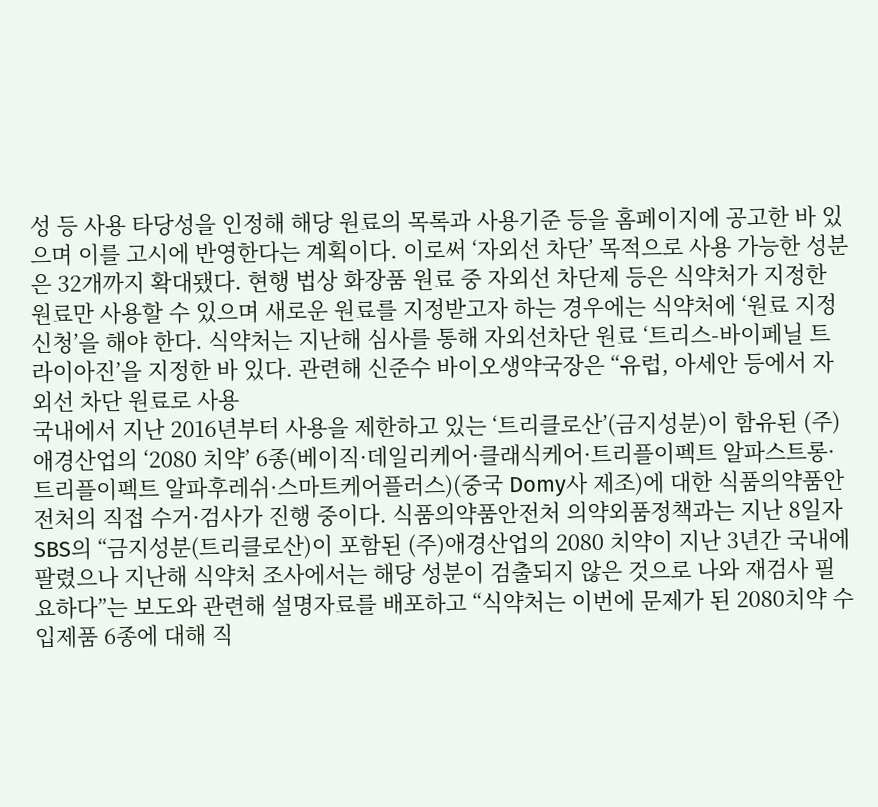성 등 사용 타당성을 인정해 해당 원료의 목록과 사용기준 등을 홈페이지에 공고한 바 있으며 이를 고시에 반영한다는 계획이다. 이로써 ‘자외선 차단’ 목적으로 사용 가능한 성분은 32개까지 확대됐다. 현행 법상 화장품 원료 중 자외선 차단제 등은 식약처가 지정한 원료만 사용할 수 있으며 새로운 원료를 지정받고자 하는 경우에는 식약처에 ‘원료 지정 신청’을 해야 한다. 식약처는 지난해 심사를 통해 자외선차단 원료 ‘트리스-바이페닐 트라이아진’을 지정한 바 있다. 관련해 신준수 바이오생약국장은 “유럽, 아세안 등에서 자외선 차단 원료로 사용
국내에서 지난 2016년부터 사용을 제한하고 있는 ‘트리클로산’(금지성분)이 함유된 (주)애경산업의 ‘2080 치약’ 6종(베이직·데일리케어·클래식케어·트리플이펙트 알파스트롱·트리플이펙트 알파후레쉬·스마트케어플러스)(중국 Domy사 제조)에 대한 식품의약품안전처의 직접 수거·검사가 진행 중이다. 식품의약품안전처 의약외품정책과는 지난 8일자 SBS의 “금지성분(트리클로산)이 포함된 (주)애경산업의 2080 치약이 지난 3년간 국내에 팔렸으나 지난해 식약처 조사에서는 해당 성분이 검출되지 않은 것으로 나와 재검사 필요하다”는 보도와 관련해 설명자료를 배포하고 “식약처는 이번에 문제가 된 2080치약 수입제품 6종에 대해 직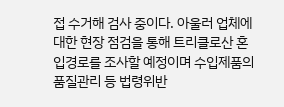접 수거해 검사 중이다. 아울러 업체에 대한 현장 점검을 통해 트리클로산 혼입경로를 조사할 예정이며 수입제품의 품질관리 등 법령위반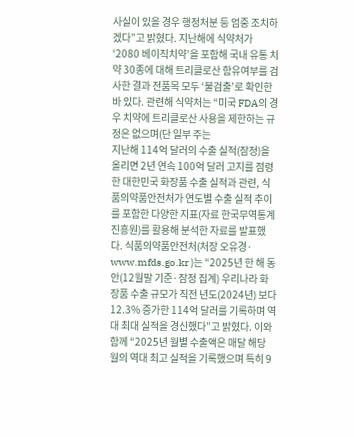사실이 있을 경우 행정처분 등 엄중 조치하겠다”고 밝혔다. 지난해에 식약처가 ‘2080 베이직치약’을 포함해 국내 유통 치약 30종에 대해 트리클로산 함유여부를 검사한 결과 전품목 모두 ‘불검출’로 확인한 바 있다. 관련해 식약처는 “미국 FDA의 경우 치약에 트리클로산 사용을 제한하는 규정은 없으며(단 일부 주는
지난해 114억 달러의 수출 실적(잠정)을 올리면 2년 연속 100억 달러 고지를 점령한 대한민국 화장품 수출 실적과 관련, 식품의약품안전처가 연도별 수출 실적 추이를 포함한 다양한 지표(자료 한국무역통계진흥원)를 활용해 분석한 자료를 발표했다. 식품의약품안전처(처장 오유경· www.mfds.go.kr )는 “2025년 한 해 동안(12월말 기준·잠정 집계) 우리나라 화장품 수출 규모가 직전 년도(2024년) 보다 12.3% 증가한 114억 달러를 기록하며 역대 최대 실적을 경신했다”고 밝혔다. 이와 함께 “2025년 월별 수출액은 매달 해당 월의 역대 최고 실적을 기록했으며 특히 9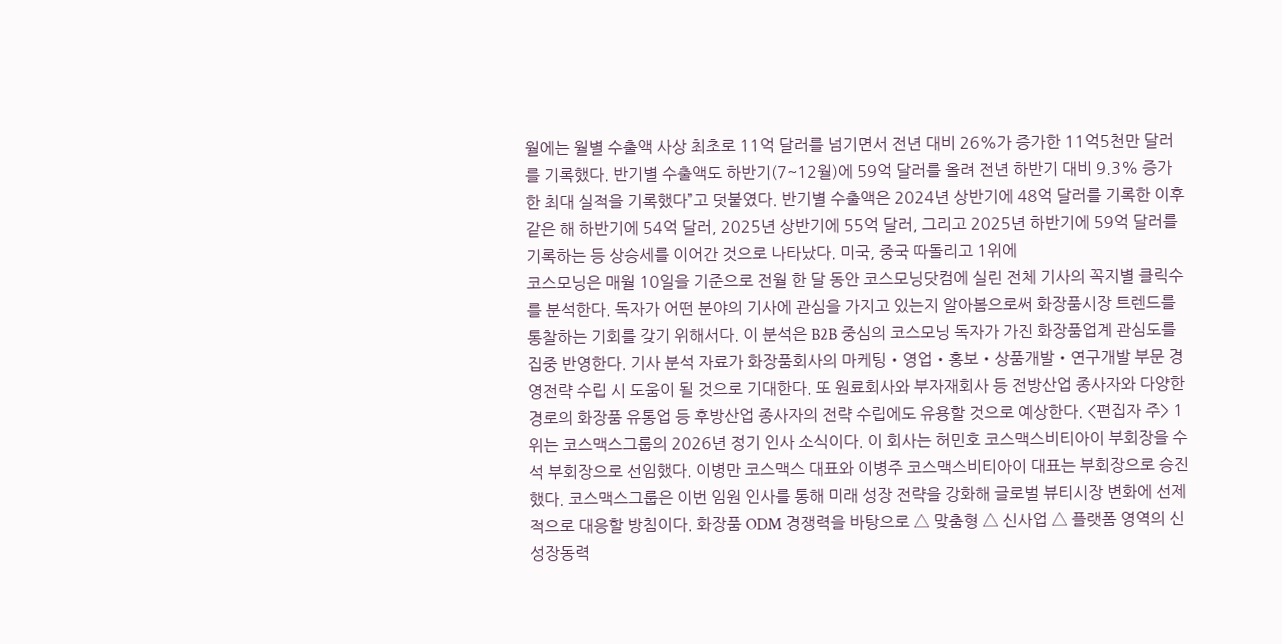월에는 월별 수출액 사상 최초로 11억 달러를 넘기면서 전년 대비 26%가 증가한 11억5천만 달러를 기록했다. 반기별 수출액도 하반기(7~12월)에 59억 달러를 올려 전년 하반기 대비 9.3% 증가한 최대 실적을 기록했다”고 덧붙였다. 반기별 수출액은 2024년 상반기에 48억 달러를 기록한 이후 같은 해 하반기에 54억 달러, 2025년 상반기에 55억 달러, 그리고 2025년 하반기에 59억 달러를 기록하는 등 상승세를 이어간 것으로 나타났다. 미국, 중국 따돌리고 1위에
코스모닝은 매월 10일을 기준으로 전월 한 달 동안 코스모닝닷컴에 실린 전체 기사의 꼭지별 클릭수를 분석한다. 독자가 어떤 분야의 기사에 관심을 가지고 있는지 알아봄으로써 화장품시장 트렌드를 통찰하는 기회를 갖기 위해서다. 이 분석은 B2B 중심의 코스모닝 독자가 가진 화장품업계 관심도를 집중 반영한다. 기사 분석 자료가 화장품회사의 마케팅‧영업‧홍보‧상품개발‧연구개발 부문 경영전략 수립 시 도움이 될 것으로 기대한다. 또 원료회사와 부자재회사 등 전방산업 종사자와 다양한 경로의 화장품 유통업 등 후방산업 종사자의 전략 수립에도 유용할 것으로 예상한다. <편집자 주> 1위는 코스맥스그룹의 2026년 정기 인사 소식이다. 이 회사는 허민호 코스맥스비티아이 부회장을 수석 부회장으로 선임했다. 이병만 코스맥스 대표와 이병주 코스맥스비티아이 대표는 부회장으로 승진했다. 코스맥스그룹은 이번 임원 인사를 통해 미래 성장 전략을 강화해 글로벌 뷰티시장 변화에 선제적으로 대응할 방침이다. 화장품 ODM 경쟁력을 바탕으로 △ 맞춤형 △ 신사업 △ 플랫폼 영역의 신성장동력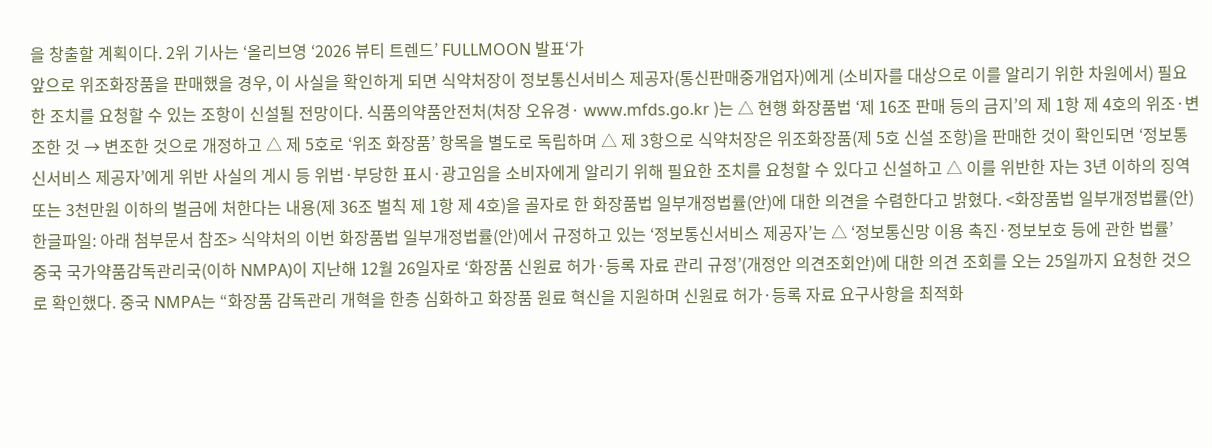을 창출할 계획이다. 2위 기사는 ‘올리브영 ‘2026 뷰티 트렌드’ FULLMOON 발표‘가
앞으로 위조화장품을 판매했을 경우, 이 사실을 확인하게 되면 식약처장이 정보통신서비스 제공자(통신판매중개업자)에게 (소비자를 대상으로 이를 알리기 위한 차원에서) 필요한 조치를 요청할 수 있는 조항이 신설될 전망이다. 식품의약품안전처(처장 오유경· www.mfds.go.kr )는 △ 현행 화장품법 ‘제 16조 판매 등의 금지’의 제 1항 제 4호의 위조·변조한 것 → 변조한 것으로 개정하고 △ 제 5호로 ‘위조 화장품’ 항목을 별도로 독립하며 △ 제 3항으로 식약처장은 위조화장품(제 5호 신설 조항)을 판매한 것이 확인되면 ‘정보통신서비스 제공자’에게 위반 사실의 게시 등 위법·부당한 표시·광고임을 소비자에게 알리기 위해 필요한 조치를 요청할 수 있다고 신설하고 △ 이를 위반한 자는 3년 이하의 징역 또는 3천만원 이하의 벌금에 처한다는 내용(제 36조 벌칙 제 1항 제 4호)을 골자로 한 화장품법 일부개정법률(안)에 대한 의견을 수렴한다고 밝혔다. <화장품법 일부개정법률(안) 한글파일: 아래 첨부문서 참조> 식약처의 이번 화장품법 일부개정법률(안)에서 규정하고 있는 ‘정보통신서비스 제공자’는 △ ‘정보통신망 이용 촉진·정보보호 등에 관한 법률’
중국 국가약품감독관리국(이하 NMPA)이 지난해 12월 26일자로 ‘화장품 신원료 허가·등록 자료 관리 규정’(개정안 의견조회안)에 대한 의견 조회를 오는 25일까지 요청한 것으로 확인했다. 중국 NMPA는 “화장품 감독관리 개혁을 한층 심화하고 화장품 원료 혁신을 지원하며 신원료 허가·등록 자료 요구사항을 최적화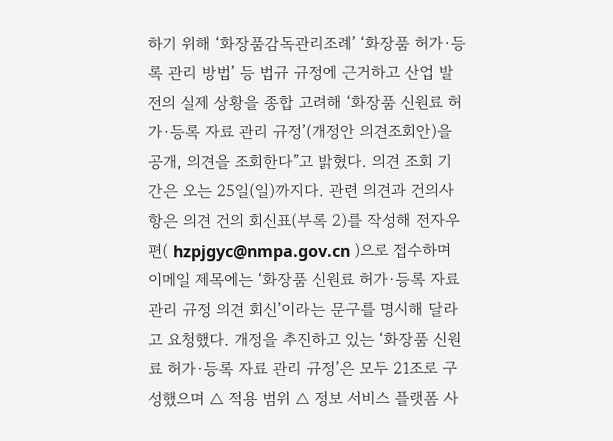하기 위해 ‘화장품감독관리조례’ ‘화장품 허가·등록 관리 방법’ 등 법규 규정에 근거하고 산업 발전의 실제 상황을 종합 고려해 ‘화장품 신원료 허가·등록 자료 관리 규정’(개정안 의견조회안)을 공개, 의견을 조회한다”고 밝혔다. 의견 조회 기간은 오는 25일(일)까지다. 관련 의견과 건의사항은 의견 건의 회신표(부록 2)를 작성해 전자우편( hzpjgyc@nmpa.gov.cn )으로 접수하며 이메일 제목에는 ‘화장품 신원료 허가·등록 자료 관리 규정 의견 회신’이라는 문구를 명시해 달라고 요청했다. 개정을 추진하고 있는 ‘화장품 신원료 허가·등록 자료 관리 규정’은 모두 21조로 구성했으며 △ 적용 범위 △ 정보 서비스 플랫폼 사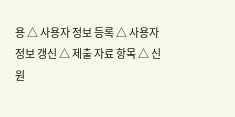용 △ 사용자 정보 등록 △ 사용자 정보 갱신 △ 제출 자료 항목 △ 신원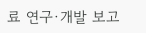료 연구·개발 보고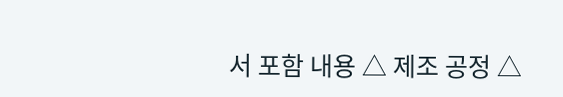서 포함 내용 △ 제조 공정 △